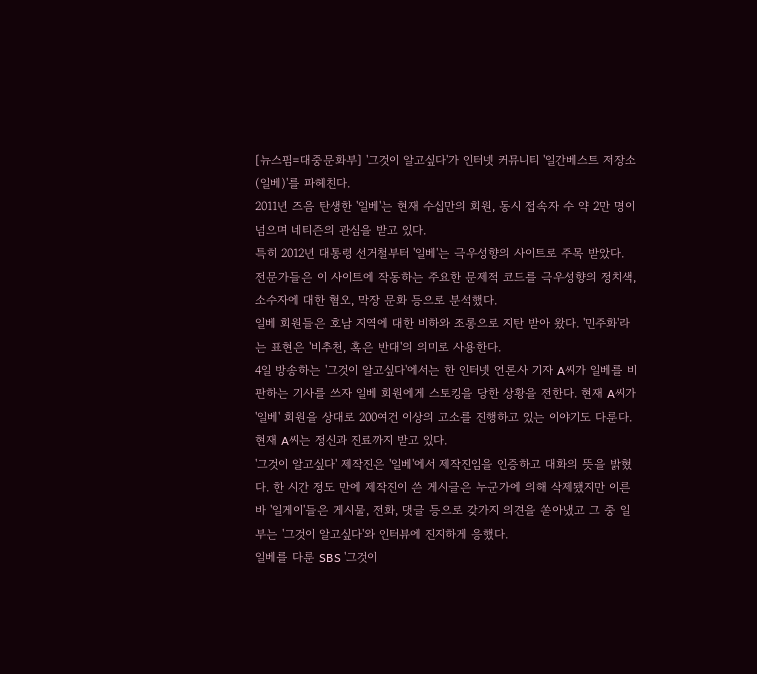[뉴스핌=대중문화부] '그것이 알고싶다'가 인터넷 커뮤니티 '일간베스트 저장소(일베)'를 파헤친다.
2011년 즈음 탄생한 '일베'는 현재 수십만의 회원, 동시 접속자 수 약 2만 명이 넘으며 네티즌의 관심을 받고 있다.
특히 2012년 대통령 선거철부터 '일베'는 극우성향의 사이트로 주목 받았다.
전문가들은 이 사이트에 작동하는 주요한 문제적 코드를 극우성향의 정치색, 소수자에 대한 혐오, 막장 문화 등으로 분석했다.
일베 회원들은 호남 지역에 대한 비하와 조롱으로 지탄 받아 왔다. '민주화'라는 표현은 '비추천, 혹은 반대'의 의미로 사용한다.
4일 방송하는 '그것이 알고싶다'에서는 한 인터넷 언론사 기자 A씨가 일베를 비판하는 기사를 쓰자 일베 회원에게 스토킹을 당한 상황을 전한다. 현재 A씨가 '일베' 회원을 상대로 200여건 이상의 고소를 진행하고 있는 이야기도 다룬다. 현재 A씨는 정신과 진료까지 받고 있다.
'그것이 알고싶다' 제작진은 '일베'에서 제작진임을 인증하고 대화의 뜻을 밝혔다. 한 시간 정도 만에 제작진이 쓴 게시글은 누군가에 의해 삭제됐지만 이른바 '일게이'들은 게시물, 전화, 댓글 등으로 갖가지 의견을 쏟아냈고 그 중 일부는 '그것이 알고싶다'와 인터뷰에 진지하게 응했다.
일베를 다룬 SBS '그것이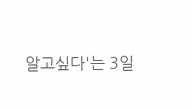알고싶다'는 3일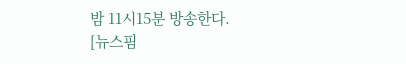밤 11시15분 방송한다.
[뉴스핌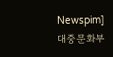Newspim] 대중문화부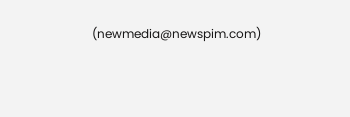(newmedia@newspim.com)